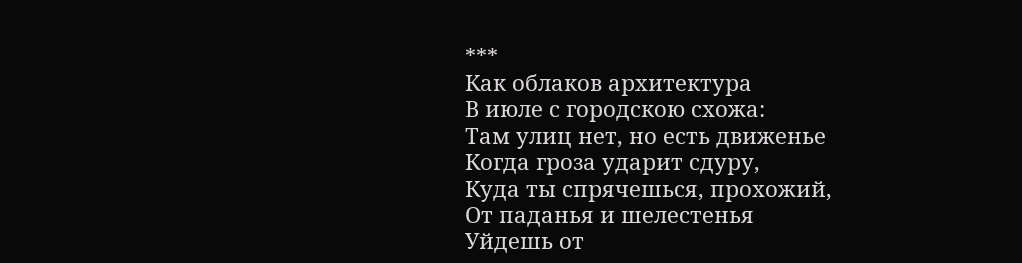***
Как облаков архитектура
В июле с городскою схожа:
Там улиц нет, но есть движенье
Когда гроза ударит сдуру,
Куда ты спрячешься, прохожий,
От паданья и шелестенья
Уйдешь от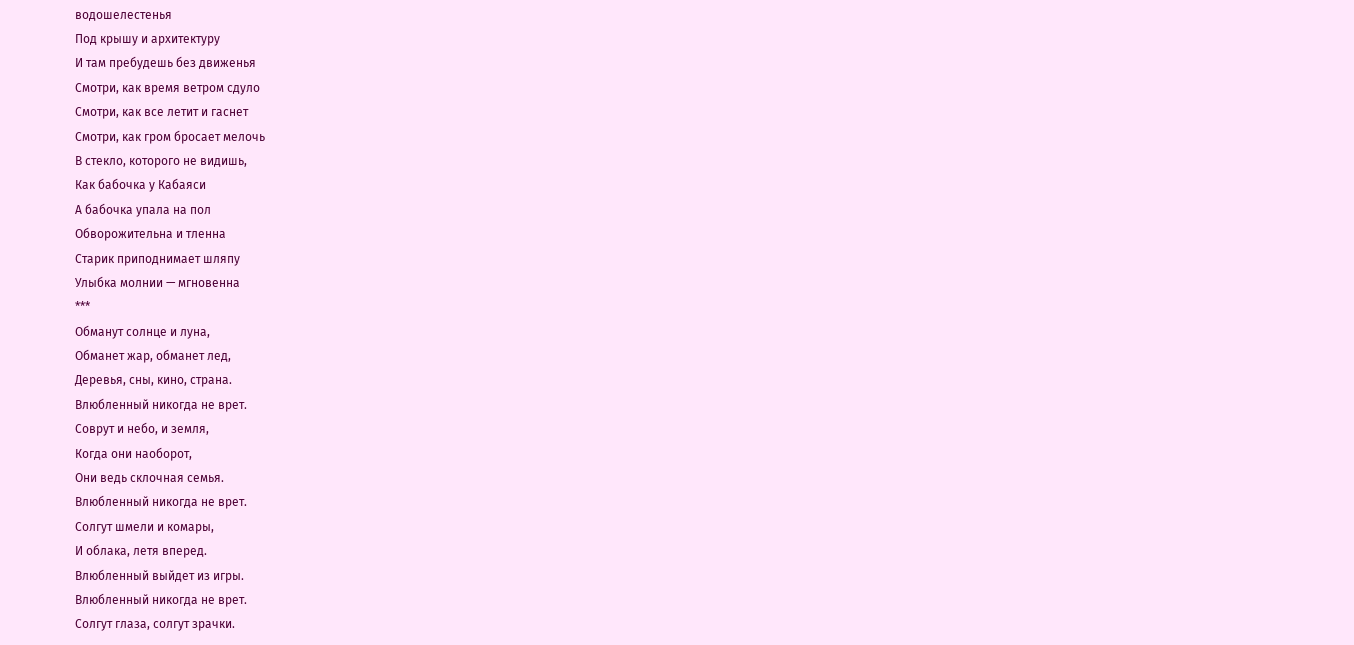водошелестенья
Под крышу и архитектуру
И там пребудешь без движенья
Смотри, как время ветром сдуло
Смотри, как все летит и гаснет
Смотри, как гром бросает мелочь
В стекло, которого не видишь,
Как бабочка у Кабаяси
А бабочка упала на пол
Обворожительна и тленна
Старик приподнимает шляпу
Улыбка молнии — мгновенна
***
Обманут солнце и луна,
Обманет жар, обманет лед,
Деревья, сны, кино, страна.
Влюбленный никогда не врет.
Соврут и небо, и земля,
Когда они наоборот,
Они ведь склочная семья.
Влюбленный никогда не врет.
Солгут шмели и комары,
И облака, летя вперед.
Влюбленный выйдет из игры.
Влюбленный никогда не врет.
Солгут глаза, солгут зрачки.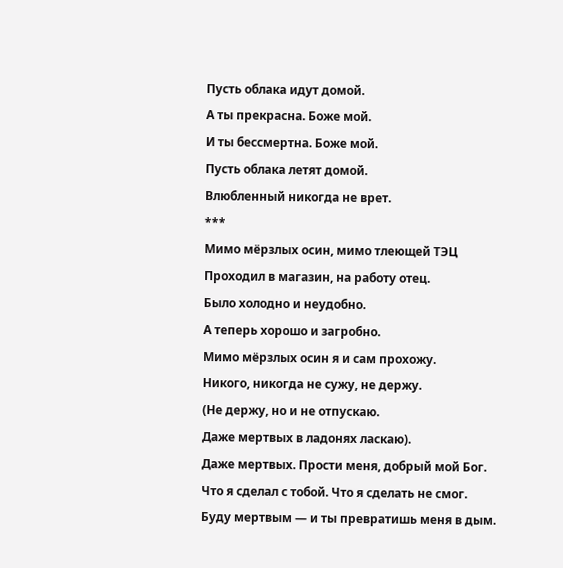Пусть облака идут домой.
А ты прекрасна. Боже мой.
И ты бессмертна. Боже мой.
Пусть облака летят домой.
Влюбленный никогда не врет.
***
Мимо мёрзлых осин, мимо тлеющей ТЭЦ
Проходил в магазин, на работу отец.
Было холодно и неудобно.
А теперь хорошо и загробно.
Мимо мёрзлых осин я и сам прохожу.
Никого, никогда не сужу, не держу.
(Не держу, но и не отпускаю.
Даже мертвых в ладонях ласкаю).
Даже мертвых. Прости меня, добрый мой Бог.
Что я сделал с тобой. Что я сделать не смог.
Буду мертвым — и ты превратишь меня в дым.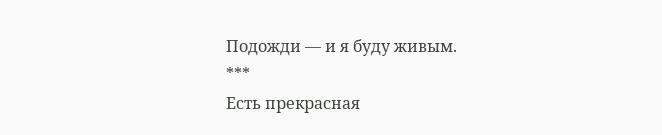Подожди — и я буду живым.
***
Есть прекрасная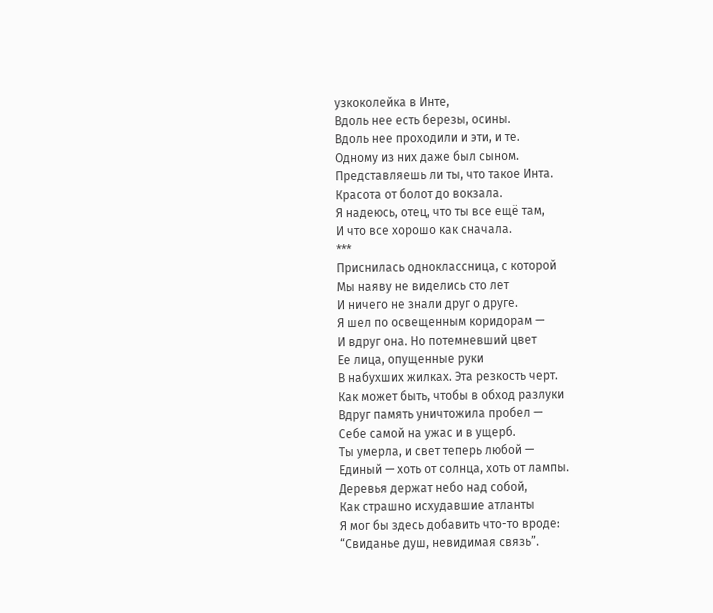узкоколейка в Инте,
Вдоль нее есть березы, осины.
Вдоль нее проходили и эти, и те.
Одному из них даже был сыном.
Представляешь ли ты, что такое Инта.
Красота от болот до вокзала.
Я надеюсь, отец, что ты все ещё там,
И что все хорошо как сначала.
***
Приснилась одноклассница, с которой
Мы наяву не виделись сто лет
И ничего не знали друг о друге.
Я шел по освещенным коридорам —
И вдруг она. Но потемневший цвет
Ее лица, опущенные руки
В набухших жилках. Эта резкость черт.
Как может быть, чтобы в обход разлуки
Вдруг память уничтожила пробел —
Себе самой на ужас и в ущерб.
Ты умерла, и свет теперь любой —
Единый — хоть от солнца, хоть от лампы.
Деревья держат небо над собой,
Как страшно исхудавшие атланты
Я мог бы здесь добавить что-то вроде:
“Свиданье душ, невидимая связь”.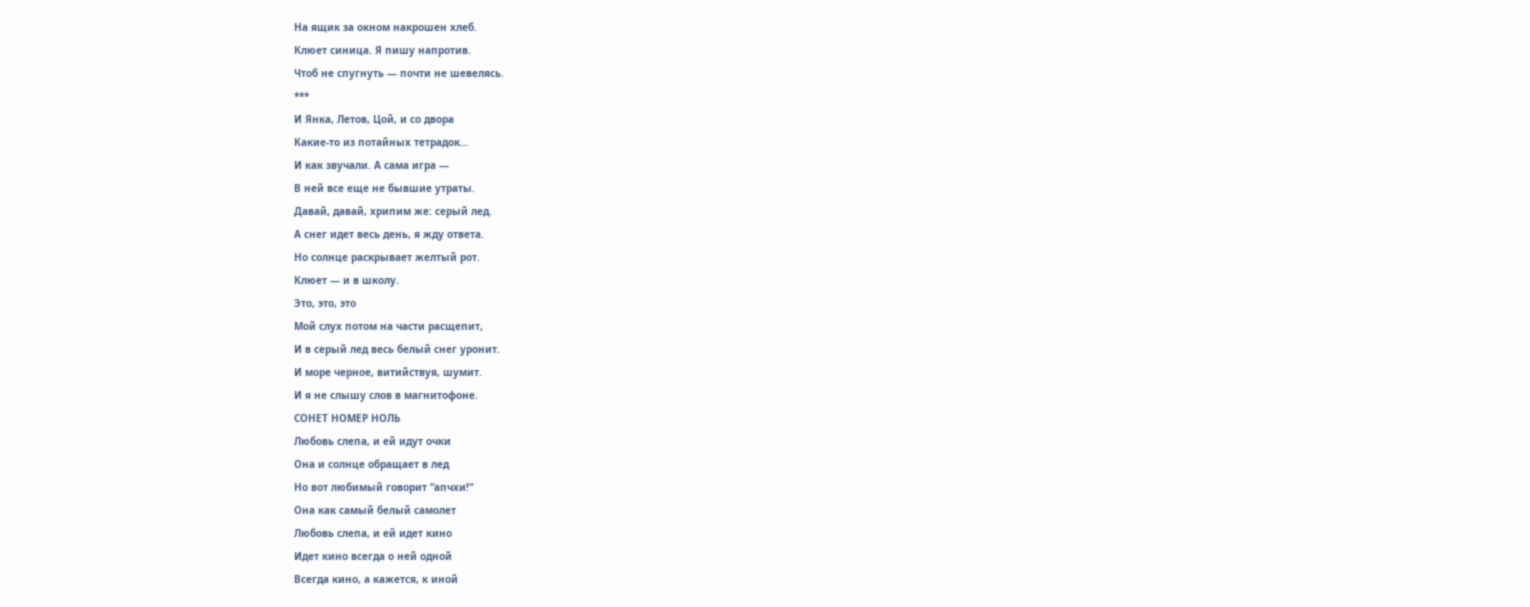На ящик за окном накрошен хлеб.
Клюет синица. Я пишу напротив.
Чтоб не спугнуть — почти не шевелясь.
***
И Янка, Летов, Цой, и со двора
Какие-то из потайных тетрадок…
И как звучали. А сама игра —
В ней все еще не бывшие утраты.
Давай, давай, хрипим же: серый лед.
А снег идет весь день, я жду ответа.
Но солнце раскрывает желтый рот.
Клюет — и в школу.
Это, это, это
Мой слух потом на части расщепит,
И в серый лед весь белый снег уронит.
И море черное, витийствуя, шумит.
И я не слышу слов в магнитофоне.
СОНЕТ НОМЕР НОЛЬ
Любовь слепа, и ей идут очки
Она и солнце обращает в лед
Но вот любимый говорит “апчхи!“
Она как самый белый самолет
Любовь слепа, и ей идет кино
Идет кино всегда о ней одной
Всегда кино, а кажется, к иной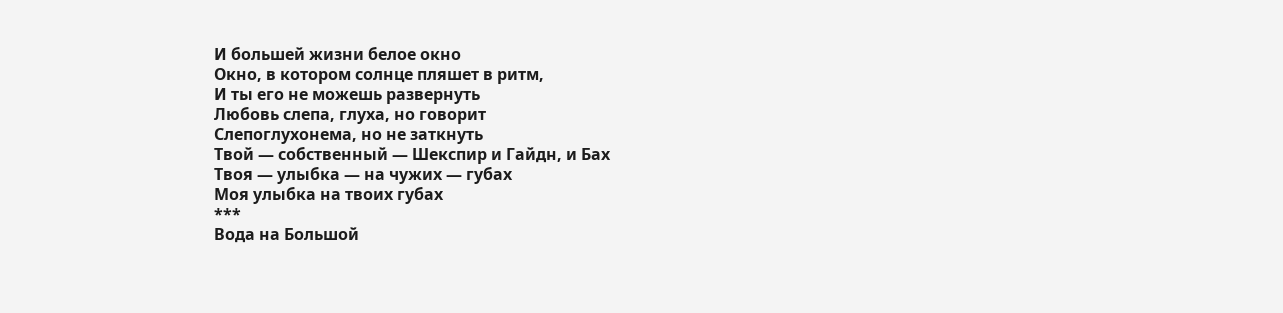И большей жизни белое окно
Окно, в котором солнце пляшет в ритм,
И ты его не можешь развернуть
Любовь слепа, глуха, но говорит
Слепоглухонема, но не заткнуть
Твой — собственный — Шекспир и Гайдн, и Бах
Твоя — улыбка — на чужих — губах
Моя улыбка на твоих губах
***
Вода на Большой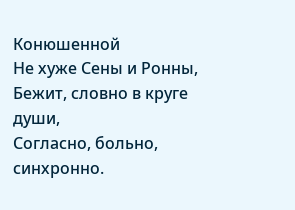Конюшенной
Не хуже Сены и Ронны,
Бежит, словно в круге души,
Согласно, больно, синхронно.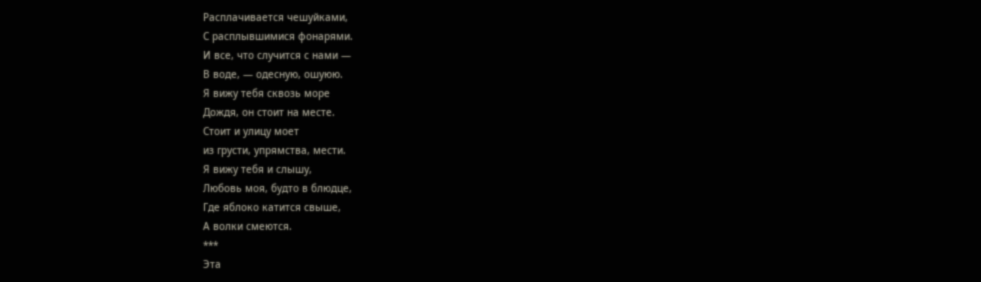Расплачивается чешуйками,
С расплывшимися фонарями.
И все, что случится с нами —
В воде, — одесную, ошуюю.
Я вижу тебя сквозь море
Дождя, он стоит на месте.
Стоит и улицу моет
из грусти, упрямства, мести.
Я вижу тебя и слышу,
Любовь моя, будто в блюдце,
Где яблоко катится свыше,
А волки смеются.
***
Эта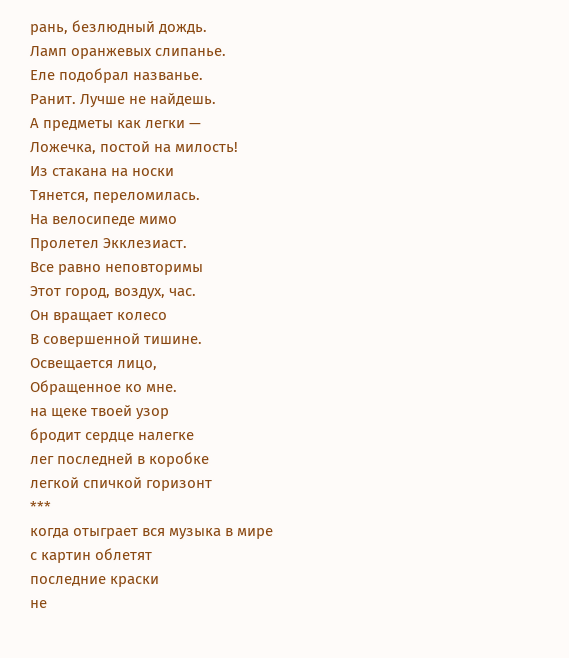рань, безлюдный дождь.
Ламп оранжевых слипанье.
Еле подобрал названье.
Ранит. Лучше не найдешь.
А предметы как легки —
Ложечка, постой на милость!
Из стакана на носки
Тянется, переломилась.
На велосипеде мимо
Пролетел Экклезиаст.
Все равно неповторимы
Этот город, воздух, час.
Он вращает колесо
В совершенной тишине.
Освещается лицо,
Обращенное ко мне.
на щеке твоей узор
бродит сердце налегке
лег последней в коробке
легкой спичкой горизонт
***
когда отыграет вся музыка в мире
с картин облетят
последние краски
не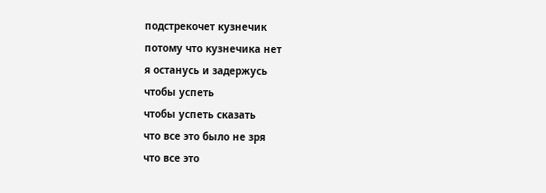подстрекочет кузнечик
потому что кузнечика нет
я останусь и задержусь
чтобы успеть
чтобы успеть сказать
что все это было не зря
что все это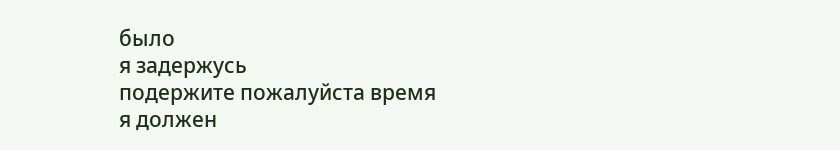было
я задержусь
подержите пожалуйста время
я должен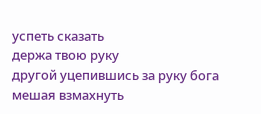успеть сказать
держа твою руку
другой уцепившись за руку бога
мешая взмахнуть